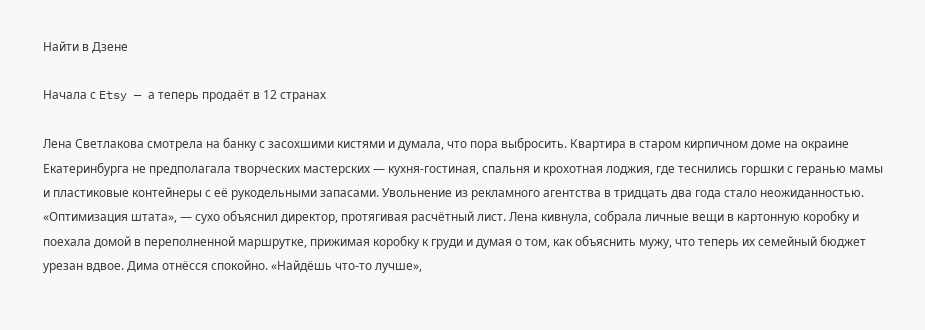Найти в Дзене

Начала с Etsy — а теперь продаёт в 12 странах

Лена Светлакова смотрела на банку с засохшими кистями и думала, что пора выбросить. Квартира в старом кирпичном доме на окраине Екатеринбурга не предполагала творческих мастерских — кухня-гостиная, спальня и крохотная лоджия, где теснились горшки с геранью мамы и пластиковые контейнеры с её рукодельными запасами. Увольнение из рекламного агентства в тридцать два года стало неожиданностью. «Оптимизация штата», — сухо объяснил директор, протягивая расчётный лист. Лена кивнула, собрала личные вещи в картонную коробку и поехала домой в переполненной маршрутке, прижимая коробку к груди и думая о том, как объяснить мужу, что теперь их семейный бюджет урезан вдвое. Дима отнёсся спокойно. «Найдёшь что-то лучше»,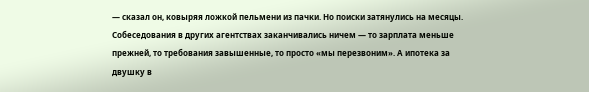— сказал он, ковыряя ложкой пельмени из пачки. Но поиски затянулись на месяцы. Собеседования в других агентствах заканчивались ничем — то зарплата меньше прежней, то требования завышенные, то просто «мы перезвоним». А ипотека за двушку в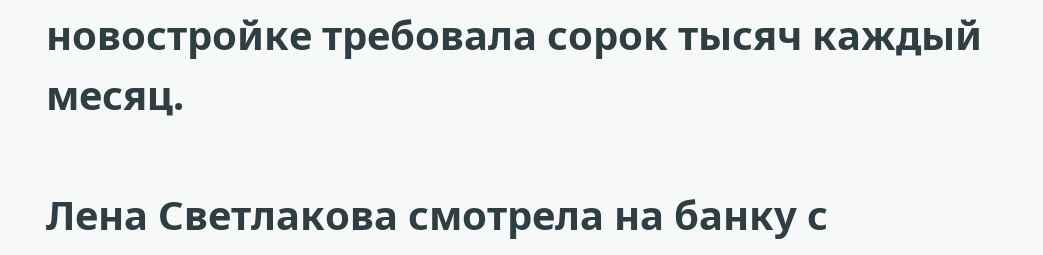новостройке требовала сорок тысяч каждый месяц.

Лена Светлакова смотрела на банку с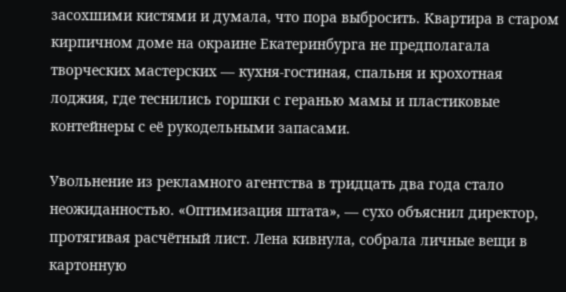засохшими кистями и думала, что пора выбросить. Квартира в старом кирпичном доме на окраине Екатеринбурга не предполагала творческих мастерских — кухня-гостиная, спальня и крохотная лоджия, где теснились горшки с геранью мамы и пластиковые контейнеры с её рукодельными запасами.

Увольнение из рекламного агентства в тридцать два года стало неожиданностью. «Оптимизация штата», — сухо объяснил директор, протягивая расчётный лист. Лена кивнула, собрала личные вещи в картонную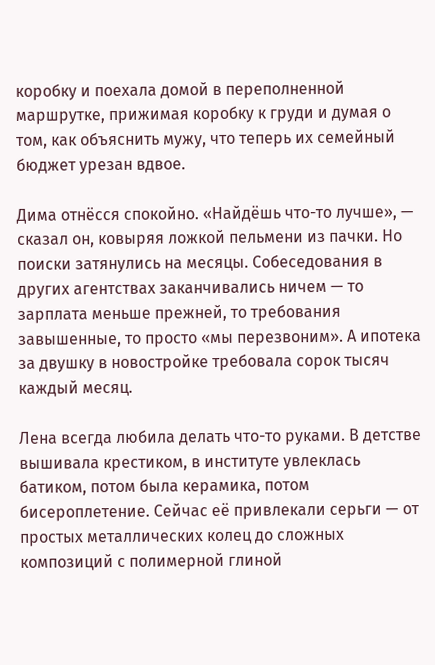коробку и поехала домой в переполненной маршрутке, прижимая коробку к груди и думая о том, как объяснить мужу, что теперь их семейный бюджет урезан вдвое.

Дима отнёсся спокойно. «Найдёшь что-то лучше», — сказал он, ковыряя ложкой пельмени из пачки. Но поиски затянулись на месяцы. Собеседования в других агентствах заканчивались ничем — то зарплата меньше прежней, то требования завышенные, то просто «мы перезвоним». А ипотека за двушку в новостройке требовала сорок тысяч каждый месяц.

Лена всегда любила делать что-то руками. В детстве вышивала крестиком, в институте увлеклась батиком, потом была керамика, потом бисероплетение. Сейчас её привлекали серьги — от простых металлических колец до сложных композиций с полимерной глиной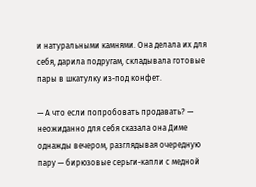и натуральными камнями. Она делала их для себя, дарила подругам, складывала готовые пары в шкатулку из-под конфет.

— А что если попробовать продавать? — неожиданно для себя сказала она Диме однажды вечером, разглядывая очередную пару — бирюзовые серьги-капли с медной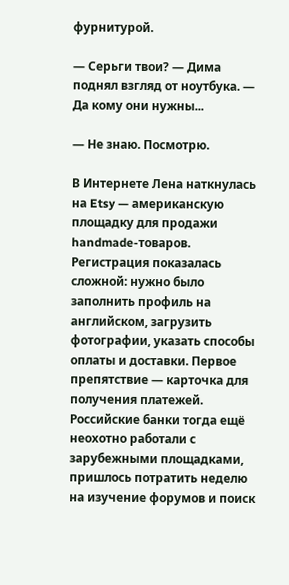фурнитурой.

— Серьги твои? — Дима поднял взгляд от ноутбука. — Да кому они нужны...

— Не знаю. Посмотрю.

В Интернете Лена наткнулась на Etsy — американскую площадку для продажи handmade-товаров. Регистрация показалась сложной: нужно было заполнить профиль на английском, загрузить фотографии, указать способы оплаты и доставки. Первое препятствие — карточка для получения платежей. Российские банки тогда ещё неохотно работали с зарубежными площадками, пришлось потратить неделю на изучение форумов и поиск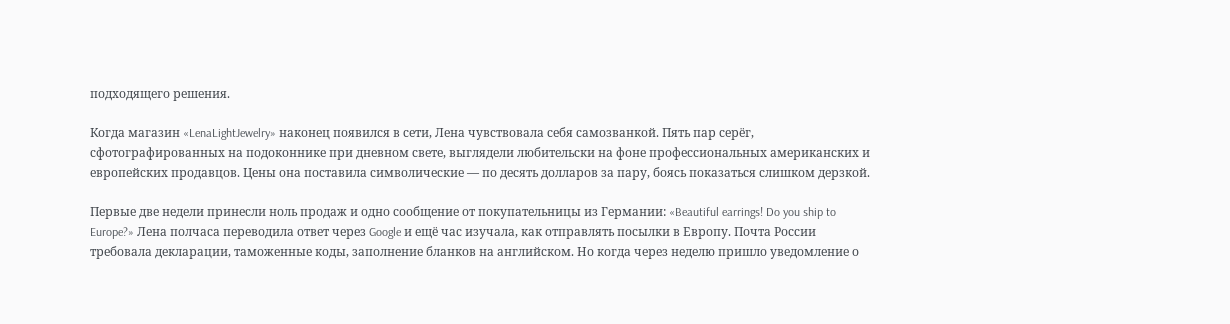подходящего решения.

Когда магазин «LenaLightJewelry» наконец появился в сети, Лена чувствовала себя самозванкой. Пять пар серёг, сфотографированных на подоконнике при дневном свете, выглядели любительски на фоне профессиональных американских и европейских продавцов. Цены она поставила символические — по десять долларов за пару, боясь показаться слишком дерзкой.

Первые две недели принесли ноль продаж и одно сообщение от покупательницы из Германии: «Beautiful earrings! Do you ship to Europe?» Лена полчаса переводила ответ через Google и ещё час изучала, как отправлять посылки в Европу. Почта России требовала декларации, таможенные коды, заполнение бланков на английском. Но когда через неделю пришло уведомление о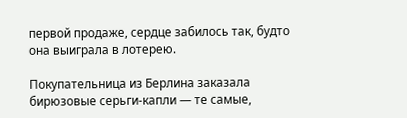первой продаже, сердце забилось так, будто она выиграла в лотерею.

Покупательница из Берлина заказала бирюзовые серьги-капли — те самые,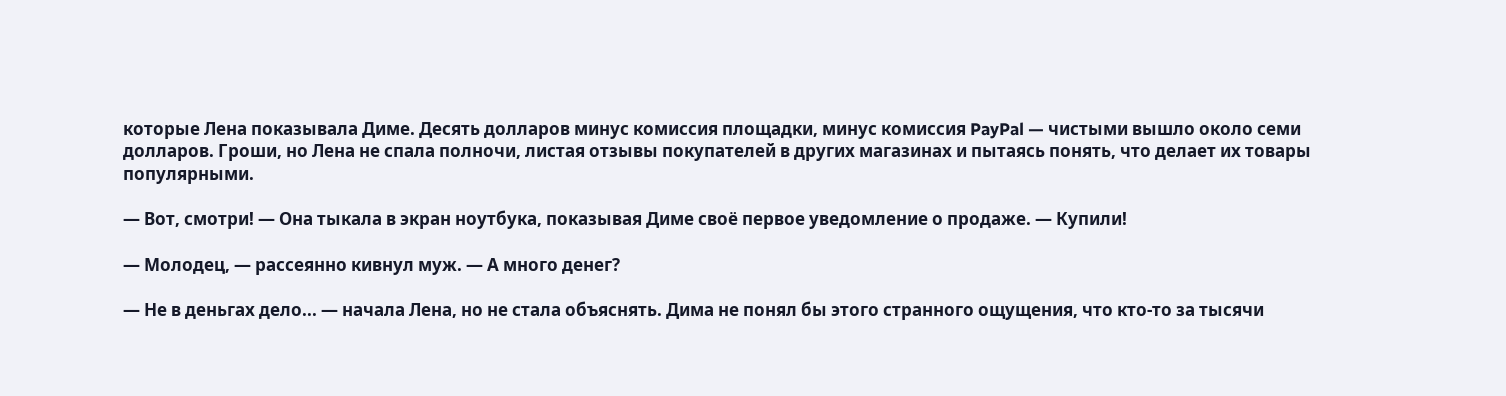которые Лена показывала Диме. Десять долларов минус комиссия площадки, минус комиссия PayPal — чистыми вышло около семи долларов. Гроши, но Лена не спала полночи, листая отзывы покупателей в других магазинах и пытаясь понять, что делает их товары популярными.

— Вот, смотри! — Она тыкала в экран ноутбука, показывая Диме своё первое уведомление о продаже. — Купили!

— Молодец, — рассеянно кивнул муж. — А много денег?

— Не в деньгах дело... — начала Лена, но не стала объяснять. Дима не понял бы этого странного ощущения, что кто-то за тысячи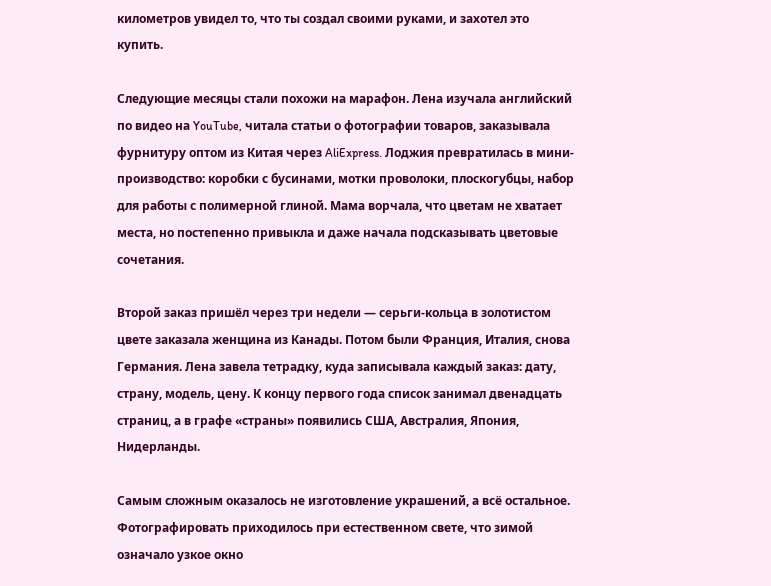километров увидел то, что ты создал своими руками, и захотел это купить.

Следующие месяцы стали похожи на марафон. Лена изучала английский по видео на YouTube, читала статьи о фотографии товаров, заказывала фурнитуру оптом из Китая через AliExpress. Лоджия превратилась в мини-производство: коробки с бусинами, мотки проволоки, плоскогубцы, набор для работы с полимерной глиной. Мама ворчала, что цветам не хватает места, но постепенно привыкла и даже начала подсказывать цветовые сочетания.

Второй заказ пришёл через три недели — серьги-кольца в золотистом цвете заказала женщина из Канады. Потом были Франция, Италия, снова Германия. Лена завела тетрадку, куда записывала каждый заказ: дату, страну, модель, цену. К концу первого года список занимал двенадцать страниц, а в графе «страны» появились США, Австралия, Япония, Нидерланды.

Самым сложным оказалось не изготовление украшений, а всё остальное. Фотографировать приходилось при естественном свете, что зимой означало узкое окно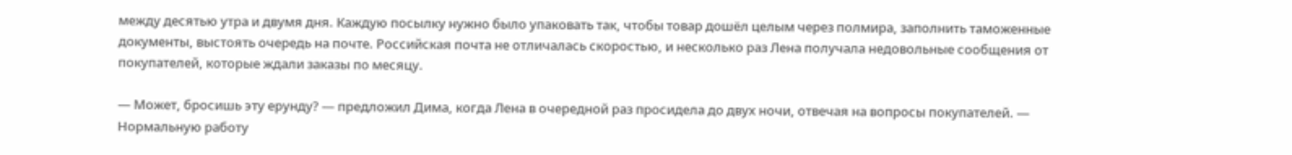между десятью утра и двумя дня. Каждую посылку нужно было упаковать так, чтобы товар дошёл целым через полмира, заполнить таможенные документы, выстоять очередь на почте. Российская почта не отличалась скоростью, и несколько раз Лена получала недовольные сообщения от покупателей, которые ждали заказы по месяцу.

— Может, бросишь эту ерунду? — предложил Дима, когда Лена в очередной раз просидела до двух ночи, отвечая на вопросы покупателей. — Нормальную работу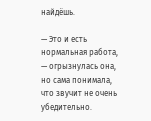найдёшь.

— Это и есть нормальная работа, — огрызнулась она, но сама понимала, что звучит не очень убедительно.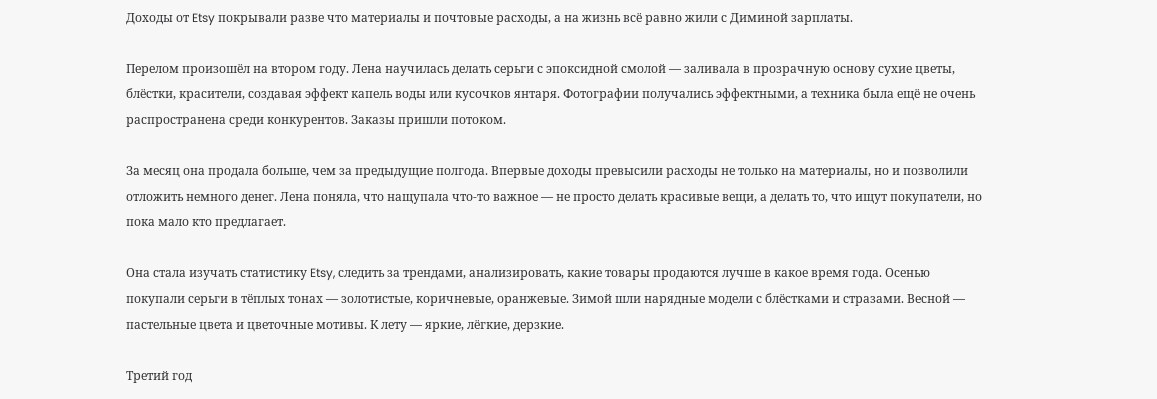Доходы от Etsy покрывали разве что материалы и почтовые расходы, а на жизнь всё равно жили с Диминой зарплаты.

Перелом произошёл на втором году. Лена научилась делать серьги с эпоксидной смолой — заливала в прозрачную основу сухие цветы, блёстки, красители, создавая эффект капель воды или кусочков янтаря. Фотографии получались эффектными, а техника была ещё не очень распространена среди конкурентов. Заказы пришли потоком.

За месяц она продала больше, чем за предыдущие полгода. Впервые доходы превысили расходы не только на материалы, но и позволили отложить немного денег. Лена поняла, что нащупала что-то важное — не просто делать красивые вещи, а делать то, что ищут покупатели, но пока мало кто предлагает.

Она стала изучать статистику Etsy, следить за трендами, анализировать, какие товары продаются лучше в какое время года. Осенью покупали серьги в тёплых тонах — золотистые, коричневые, оранжевые. Зимой шли нарядные модели с блёстками и стразами. Весной — пастельные цвета и цветочные мотивы. К лету — яркие, лёгкие, дерзкие.

Третий год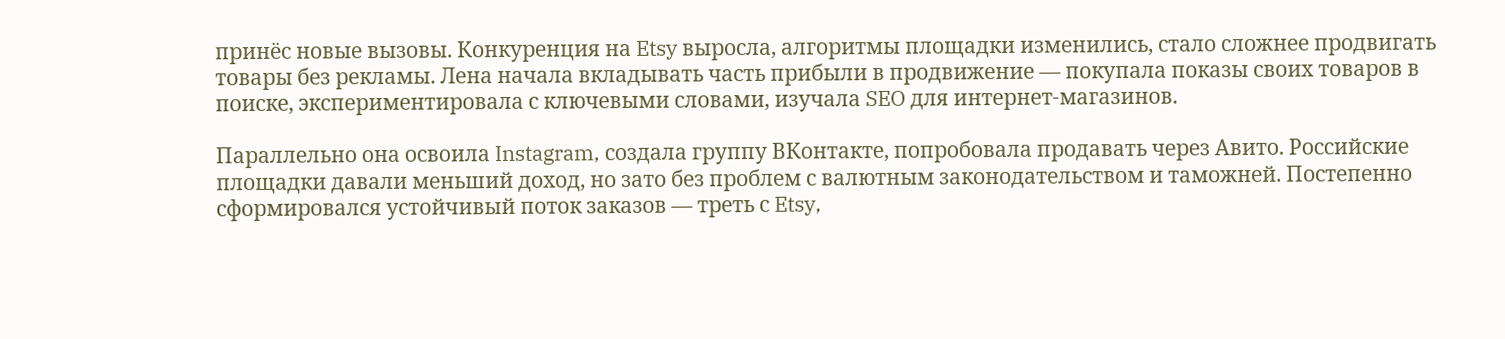принёс новые вызовы. Конкуренция на Etsy выросла, алгоритмы площадки изменились, стало сложнее продвигать товары без рекламы. Лена начала вкладывать часть прибыли в продвижение — покупала показы своих товаров в поиске, экспериментировала с ключевыми словами, изучала SEO для интернет-магазинов.

Параллельно она освоила Instagram, создала группу ВКонтакте, попробовала продавать через Авито. Российские площадки давали меньший доход, но зато без проблем с валютным законодательством и таможней. Постепенно сформировался устойчивый поток заказов — треть с Etsy,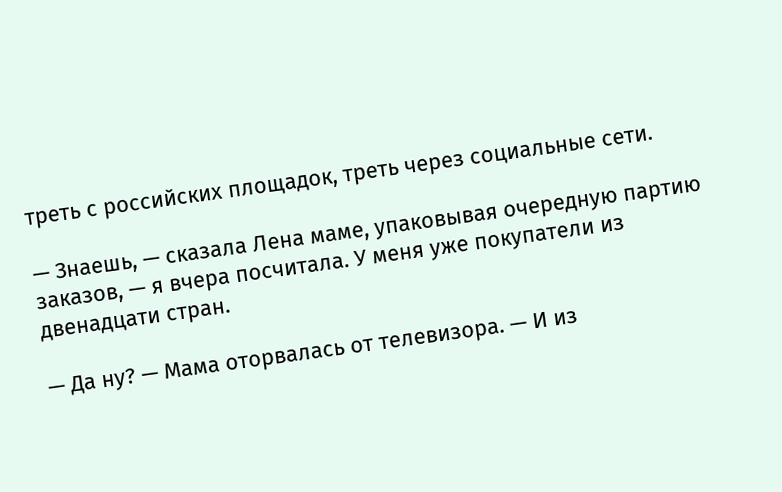треть с российских площадок, треть через социальные сети.

— Знаешь, — сказала Лена маме, упаковывая очередную партию заказов, — я вчера посчитала. У меня уже покупатели из двенадцати стран.

— Да ну? — Мама оторвалась от телевизора. — И из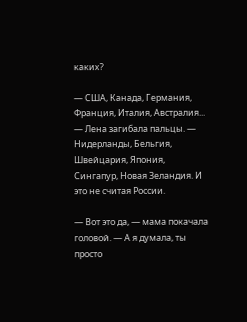каких?

— США, Канада, Германия, Франция, Италия, Австралия... — Лена загибала пальцы. — Нидерланды, Бельгия, Швейцария, Япония, Сингапур, Новая Зеландия. И это не считая России.

— Вот это да, — мама покачала головой. — А я думала, ты просто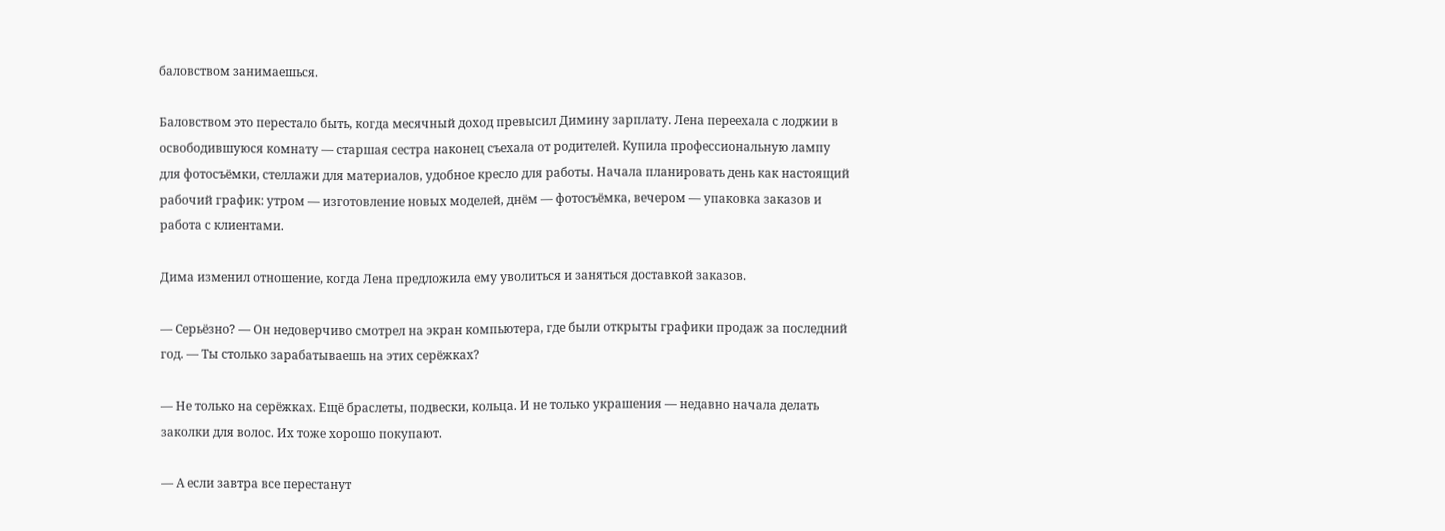баловством занимаешься.

Баловством это перестало быть, когда месячный доход превысил Димину зарплату. Лена переехала с лоджии в освободившуюся комнату — старшая сестра наконец съехала от родителей. Купила профессиональную лампу для фотосъёмки, стеллажи для материалов, удобное кресло для работы. Начала планировать день как настоящий рабочий график: утром — изготовление новых моделей, днём — фотосъёмка, вечером — упаковка заказов и работа с клиентами.

Дима изменил отношение, когда Лена предложила ему уволиться и заняться доставкой заказов.

— Серьёзно? — Он недоверчиво смотрел на экран компьютера, где были открыты графики продаж за последний год. — Ты столько зарабатываешь на этих серёжках?

— Не только на серёжках. Ещё браслеты, подвески, кольца. И не только украшения — недавно начала делать заколки для волос. Их тоже хорошо покупают.

— А если завтра все перестанут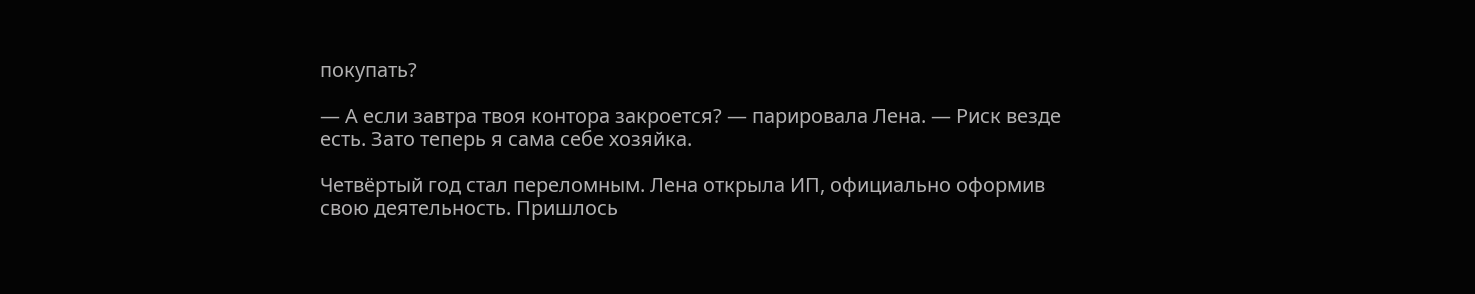покупать?

— А если завтра твоя контора закроется? — парировала Лена. — Риск везде есть. Зато теперь я сама себе хозяйка.

Четвёртый год стал переломным. Лена открыла ИП, официально оформив свою деятельность. Пришлось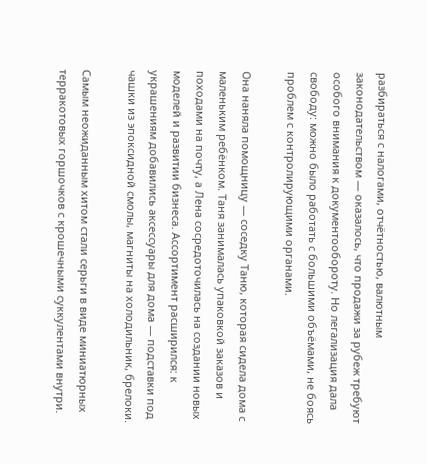разбираться с налогами, отчётностью, валютным законодательством — оказалось, что продажи за рубеж требуют особого внимания к документообороту. Но легализация дала свободу: можно было работать с большими объёмами, не боясь проблем с контролирующими органами.

Она наняла помощницу — соседку Таню, которая сидела дома с маленьким ребёнком. Таня занималась упаковкой заказов и походами на почту, а Лена сосредоточилась на создании новых моделей и развитии бизнеса. Ассортимент расширился: к украшениям добавились аксессуары для дома — подставки под чашки из эпоксидной смолы, магниты на холодильник, брелоки.

Самым неожиданным хитом стали серьги в виде миниатюрных терракотовых горшочков с крошечными суккулентами внутри.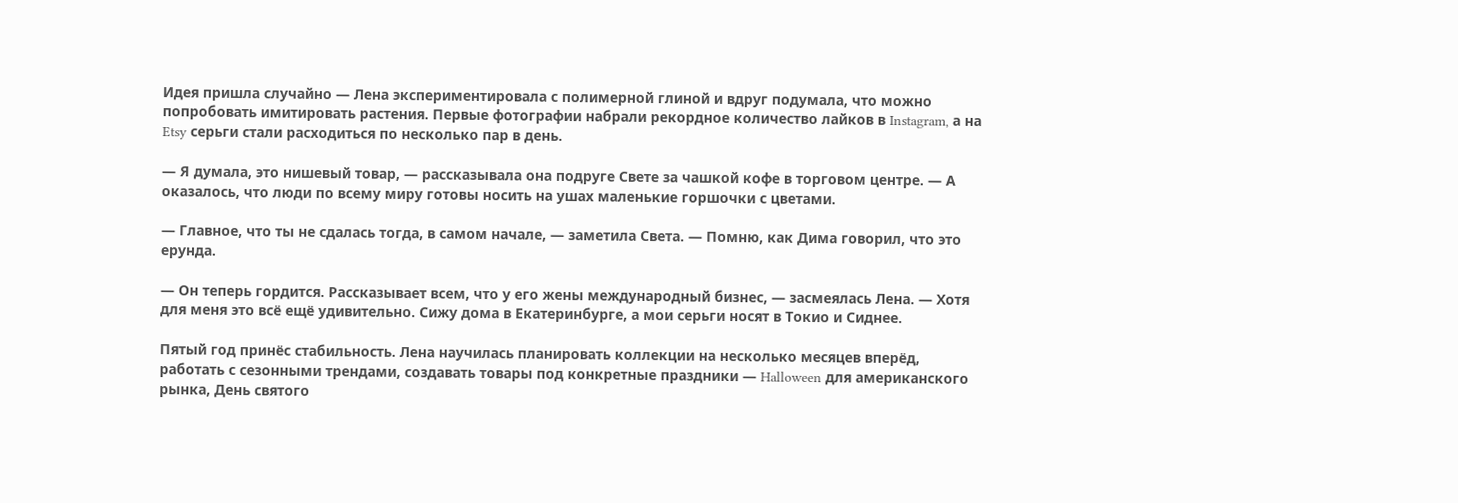Идея пришла случайно — Лена экспериментировала с полимерной глиной и вдруг подумала, что можно попробовать имитировать растения. Первые фотографии набрали рекордное количество лайков в Instagram, а на Etsy серьги стали расходиться по несколько пар в день.

— Я думала, это нишевый товар, — рассказывала она подруге Свете за чашкой кофе в торговом центре. — А оказалось, что люди по всему миру готовы носить на ушах маленькие горшочки с цветами.

— Главное, что ты не сдалась тогда, в самом начале, — заметила Света. — Помню, как Дима говорил, что это ерунда.

— Он теперь гордится. Рассказывает всем, что у его жены международный бизнес, — засмеялась Лена. — Хотя для меня это всё ещё удивительно. Сижу дома в Екатеринбурге, а мои серьги носят в Токио и Сиднее.

Пятый год принёс стабильность. Лена научилась планировать коллекции на несколько месяцев вперёд, работать с сезонными трендами, создавать товары под конкретные праздники — Halloween для американского рынка, День святого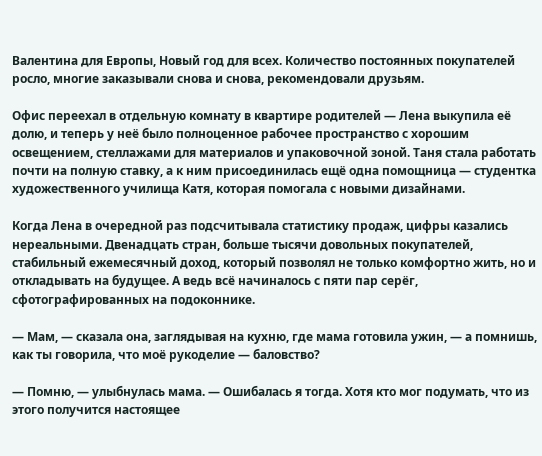Валентина для Европы, Новый год для всех. Количество постоянных покупателей росло, многие заказывали снова и снова, рекомендовали друзьям.

Офис переехал в отдельную комнату в квартире родителей — Лена выкупила её долю, и теперь у неё было полноценное рабочее пространство с хорошим освещением, стеллажами для материалов и упаковочной зоной. Таня стала работать почти на полную ставку, а к ним присоединилась ещё одна помощница — студентка художественного училища Катя, которая помогала с новыми дизайнами.

Когда Лена в очередной раз подсчитывала статистику продаж, цифры казались нереальными. Двенадцать стран, больше тысячи довольных покупателей, стабильный ежемесячный доход, который позволял не только комфортно жить, но и откладывать на будущее. А ведь всё начиналось с пяти пар серёг, сфотографированных на подоконнике.

— Мам, — сказала она, заглядывая на кухню, где мама готовила ужин, — а помнишь, как ты говорила, что моё рукоделие — баловство?

— Помню, — улыбнулась мама. — Ошибалась я тогда. Хотя кто мог подумать, что из этого получится настоящее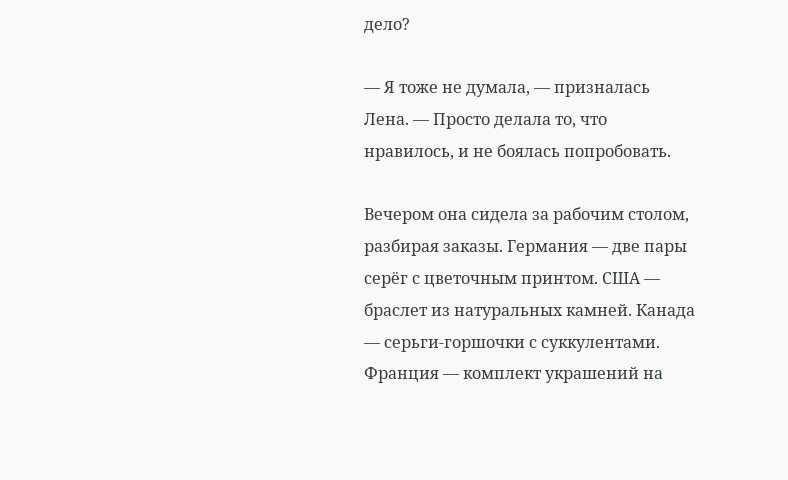дело?

— Я тоже не думала, — призналась Лена. — Просто делала то, что нравилось, и не боялась попробовать.

Вечером она сидела за рабочим столом, разбирая заказы. Германия — две пары серёг с цветочным принтом. США — браслет из натуральных камней. Канада — серьги-горшочки с суккулентами. Франция — комплект украшений на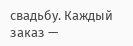свадьбу. Каждый заказ —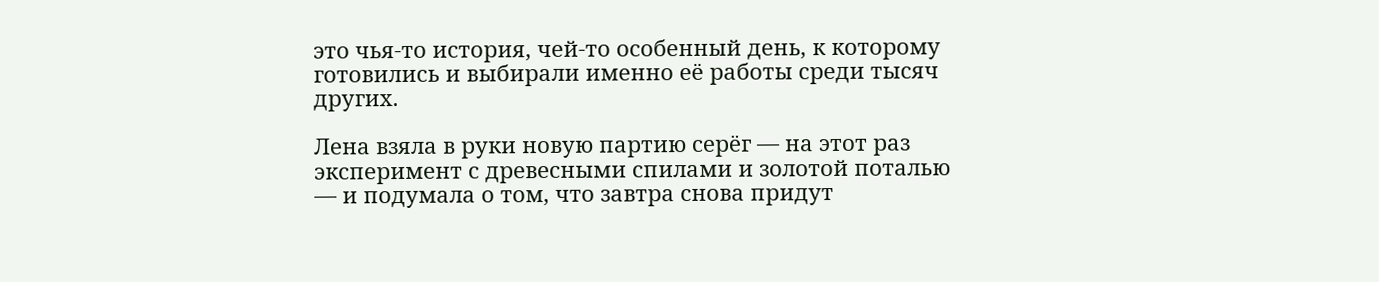это чья-то история, чей-то особенный день, к которому готовились и выбирали именно её работы среди тысяч других.

Лена взяла в руки новую партию серёг — на этот раз эксперимент с древесными спилами и золотой поталью — и подумала о том, что завтра снова придут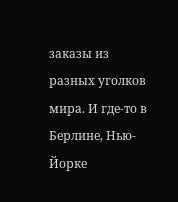заказы из разных уголков мира. И где-то в Берлине, Нью-Йорке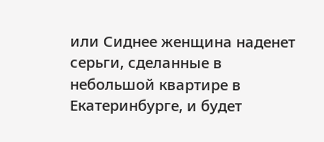или Сиднее женщина наденет серьги, сделанные в небольшой квартире в Екатеринбурге, и будет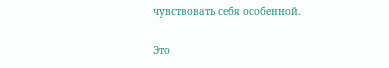чувствовать себя особенной.

Это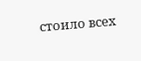стоило всех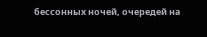бессонных ночей, очередей на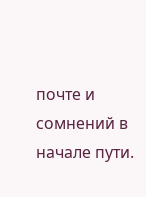почте и сомнений в начале пути.